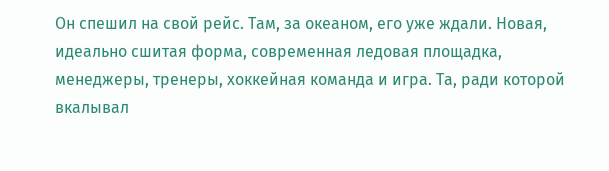Он спешил на свой рейс. Там, за океаном, его уже ждали. Новая, идеально сшитая форма, современная ледовая площадка, менеджеры, тренеры, хоккейная команда и игра. Та, ради которой вкалывал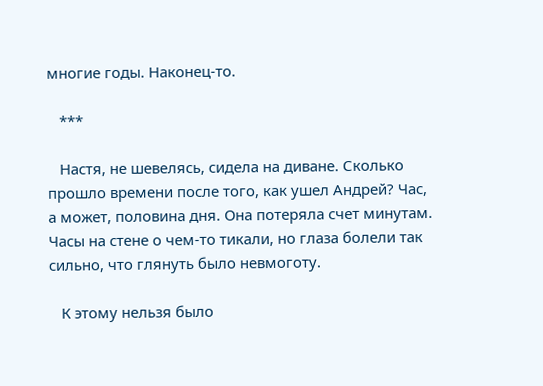многие годы. Наконец-то.

   ***

   Настя, не шевелясь, сидела на диване. Сколько прошло времени после того, как ушел Андрей? Час, а может, половина дня. Она потеряла счет минутам. Часы на стене о чем-то тикали, но глаза болели так сильно, что глянуть было невмоготу.

   К этому нельзя было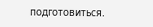подготовиться.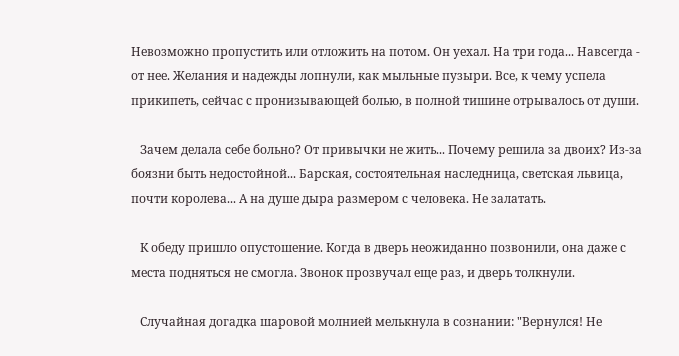Невозможно пропустить или отложить на потом. Он уехал. На три года... Навсегда - от нее. Желания и надежды лопнули, как мыльные пузыри. Все, к чему успела прикипеть, сейчас с пронизывающей болью, в полной тишине отрывалось от души.

   Зачем делала себе больно? От привычки не жить... Почему решила за двоих? Из-за боязни быть недостойной... Барская, состоятельная наследница, светская львица, почти королева... А на душе дыра размером с человека. Не залатать.

   К обеду пришло опустошение. Когда в дверь неожиданно позвонили, она даже с места подняться не смогла. Звонок прозвучал еще раз, и дверь толкнули.

   Случайная догадка шаровой молнией мелькнула в сознании: "Вернулся! Не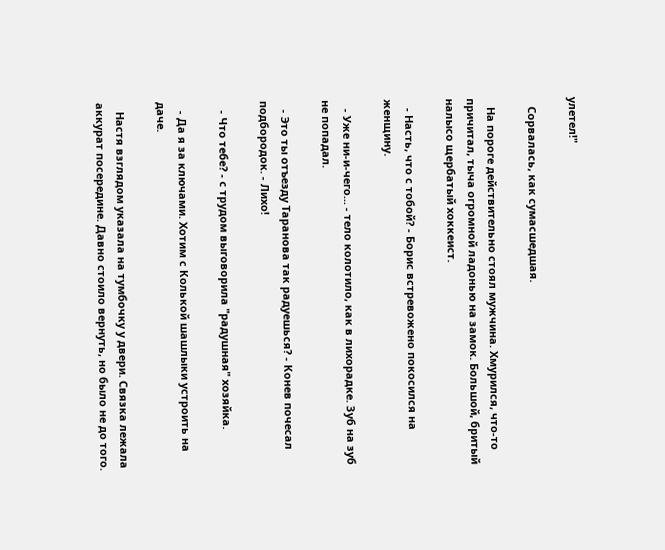улетел!"

   Сорвалась, как сумасшедшая.

   На пороге действительно стоял мужчина. Хмурился, что-то причитал, тыча огромной ладонью на замок. Большой, бритый налысо щербатый хоккеист.

   - Насть, что с тобой? - Борис встревожено покосился на женщину.

   - Уже ни-и-чего... - тело колотило, как в лихорадке. Зуб на зуб не попадал.

   - Это ты отъезду Таранова так радуешься? - Конев почесал подбородок. - Лихо!

   - Что тебе? - с трудом выговорила "радушная" хозяйка.

   - Да я за ключами. Хотим с Колькой шашлыки устроить на даче.

   Настя взглядом указала на тумбочку у двери. Связка лежала аккурат посередине. Давно стоило вернуть, но было не до того.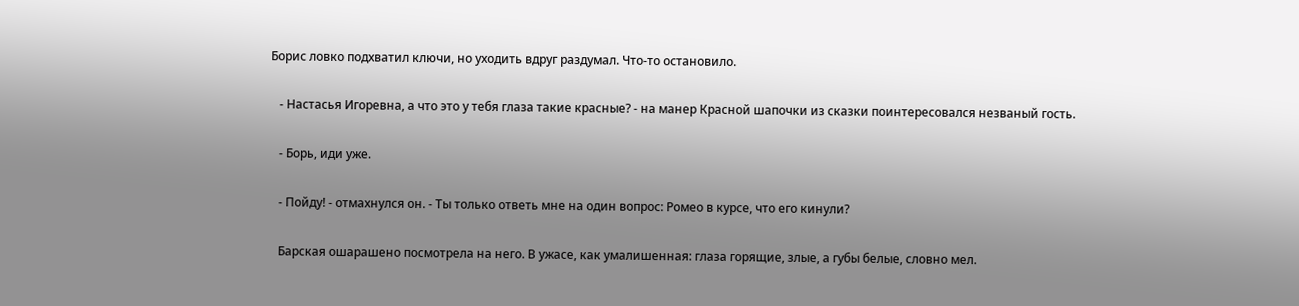Борис ловко подхватил ключи, но уходить вдруг раздумал. Что-то остановило.

   - Настасья Игоревна, а что это у тебя глаза такие красные? - на манер Красной шапочки из сказки поинтересовался незваный гость.

   - Борь, иди уже.

   - Пойду! - отмахнулся он. - Ты только ответь мне на один вопрос: Ромео в курсе, что его кинули?

   Барская ошарашено посмотрела на него. В ужасе, как умалишенная: глаза горящие, злые, а губы белые, словно мел.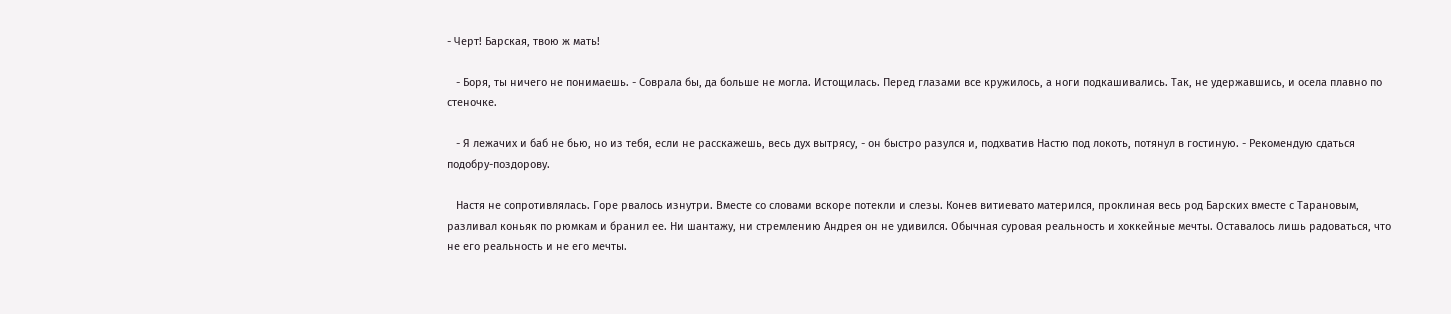- Черт! Барская, твою ж мать!

   - Боря, ты ничего не понимаешь. - Соврала бы, да больше не могла. Истощилась. Перед глазами все кружилось, а ноги подкашивались. Так, не удержавшись, и осела плавно по стеночке.

   - Я лежачих и баб не бью, но из тебя, если не расскажешь, весь дух вытрясу, - он быстро разулся и, подхватив Настю под локоть, потянул в гостиную. - Рекомендую сдаться подобру-поздорову.

   Настя не сопротивлялась. Горе рвалось изнутри. Вместе со словами вскоре потекли и слезы. Конев витиевато матерился, проклиная весь род Барских вместе с Тарановым, разливал коньяк по рюмкам и бранил ее. Ни шантажу, ни стремлению Андрея он не удивился. Обычная суровая реальность и хоккейные мечты. Оставалось лишь радоваться, что не его реальность и не его мечты.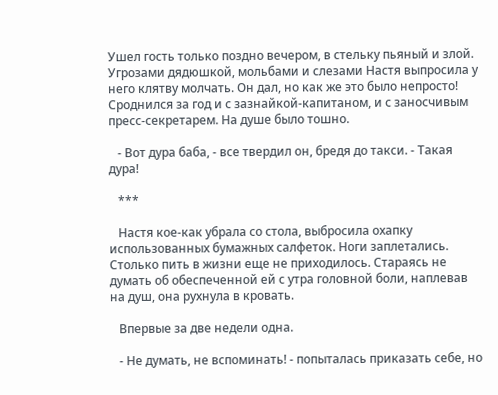Ушел гость только поздно вечером, в стельку пьяный и злой. Угрозами дядюшкой, мольбами и слезами Настя выпросила у него клятву молчать. Он дал, но как же это было непросто! Сроднился за год и с зазнайкой-капитаном, и с заносчивым пресс-секретарем. На душе было тошно.

   - Вот дура баба, - все твердил он, бредя до такси. - Такая дура!

   ***

   Настя кое-как убрала со стола, выбросила охапку использованных бумажных салфеток. Ноги заплетались. Столько пить в жизни еще не приходилось. Стараясь не думать об обеспеченной ей с утра головной боли, наплевав на душ, она рухнула в кровать.

   Впервые за две недели одна.

   - Не думать, не вспоминать! - попыталась приказать себе, но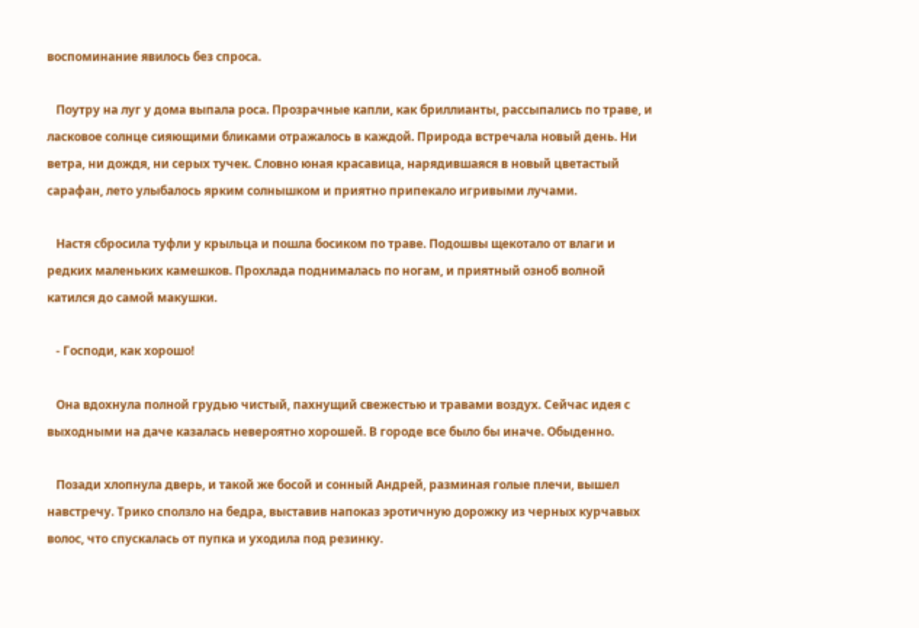воспоминание явилось без спроса.

   Поутру на луг у дома выпала роса. Прозрачные капли, как бриллианты, рассыпались по траве, и ласковое солнце сияющими бликами отражалось в каждой. Природа встречала новый день. Ни ветра, ни дождя, ни серых тучек. Словно юная красавица, нарядившаяся в новый цветастый сарафан, лето улыбалось ярким солнышком и приятно припекало игривыми лучами.

   Настя сбросила туфли у крыльца и пошла босиком по траве. Подошвы щекотало от влаги и редких маленьких камешков. Прохлада поднималась по ногам, и приятный озноб волной катился до самой макушки.

   - Господи, как хорошо!

   Она вдохнула полной грудью чистый, пахнущий свежестью и травами воздух. Сейчас идея с выходными на даче казалась невероятно хорошей. В городе все было бы иначе. Обыденно.

   Позади хлопнула дверь, и такой же босой и сонный Андрей, разминая голые плечи, вышел навстречу. Трико сползло на бедра, выставив напоказ эротичную дорожку из черных курчавых волос, что спускалась от пупка и уходила под резинку.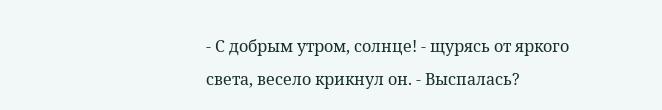- С добрым утром, солнце! - щурясь от яркого света, весело крикнул он. - Выспалась?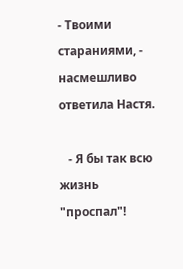- Твоими стараниями, - насмешливо ответила Настя.

   - Я бы так всю жизнь "проспал"!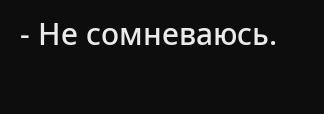- Не сомневаюсь.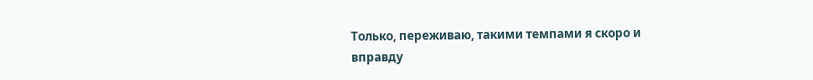Только, переживаю, такими темпами я скоро и вправду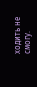ходить не смогу.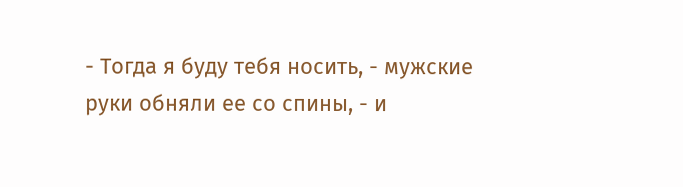- Тогда я буду тебя носить, - мужские руки обняли ее со спины, - и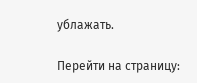ублажать.

Перейти на страницу: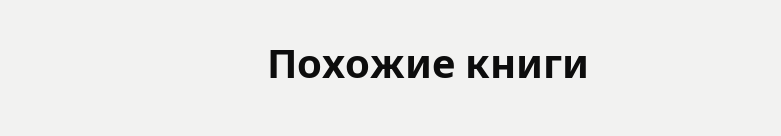Похожие книги